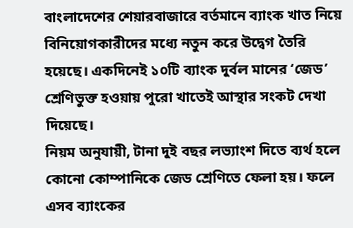বাংলাদেশের শেয়ারবাজারে বর্তমানে ব্যাংক খাত নিয়ে বিনিয়োগকারীদের মধ্যে নতুন করে উদ্বেগ তৈরি হয়েছে। একদিনেই ১০টি ব্যাংক দুর্বল মানের ‘জেড’ শ্রেণিভুক্ত হওয়ায় পুরো খাতেই আস্থার সংকট দেখা দিয়েছে।
নিয়ম অনুযায়ী, টানা দুই বছর লভ্যাংশ দিতে ব্যর্থ হলে কোনো কোম্পানিকে জেড শ্রেণিতে ফেলা হয়। ফলে এসব ব্যাংকের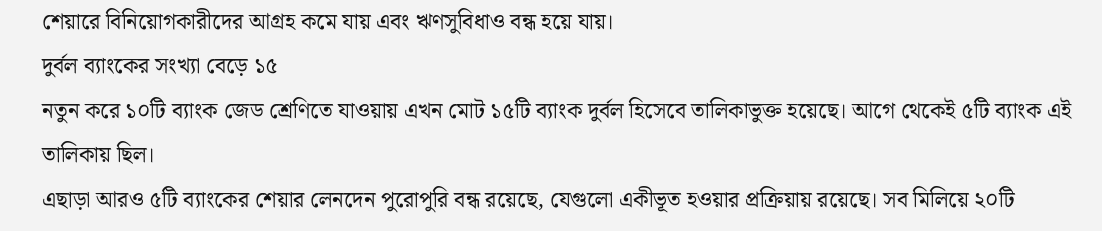শেয়ারে বিনিয়োগকারীদের আগ্রহ কমে যায় এবং ঋণসুবিধাও বন্ধ হয়ে যায়।
দুর্বল ব্যাংকের সংখ্যা বেড়ে ১৫
নতুন করে ১০টি ব্যাংক জেড শ্রেণিতে যাওয়ায় এখন মোট ১৫টি ব্যাংক দুর্বল হিসেবে তালিকাভুক্ত হয়েছে। আগে থেকেই ৫টি ব্যাংক এই তালিকায় ছিল।
এছাড়া আরও ৫টি ব্যাংকের শেয়ার লেনদেন পুরোপুরি বন্ধ রয়েছে, যেগুলো একীভূত হওয়ার প্রক্রিয়ায় রয়েছে। সব মিলিয়ে ২০টি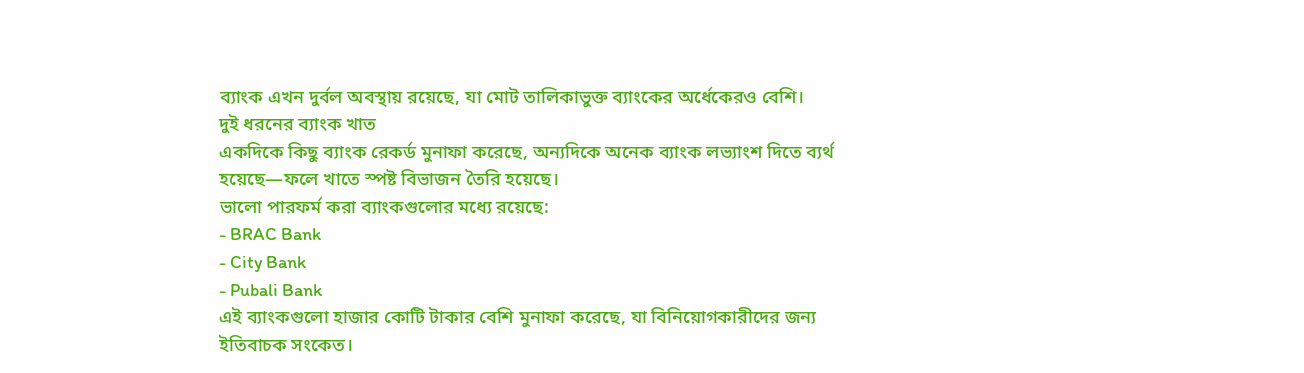ব্যাংক এখন দুর্বল অবস্থায় রয়েছে, যা মোট তালিকাভুক্ত ব্যাংকের অর্ধেকেরও বেশি।
দুই ধরনের ব্যাংক খাত
একদিকে কিছু ব্যাংক রেকর্ড মুনাফা করেছে, অন্যদিকে অনেক ব্যাংক লভ্যাংশ দিতে ব্যর্থ হয়েছে—ফলে খাতে স্পষ্ট বিভাজন তৈরি হয়েছে।
ভালো পারফর্ম করা ব্যাংকগুলোর মধ্যে রয়েছে:
- BRAC Bank
- City Bank
- Pubali Bank
এই ব্যাংকগুলো হাজার কোটি টাকার বেশি মুনাফা করেছে, যা বিনিয়োগকারীদের জন্য ইতিবাচক সংকেত।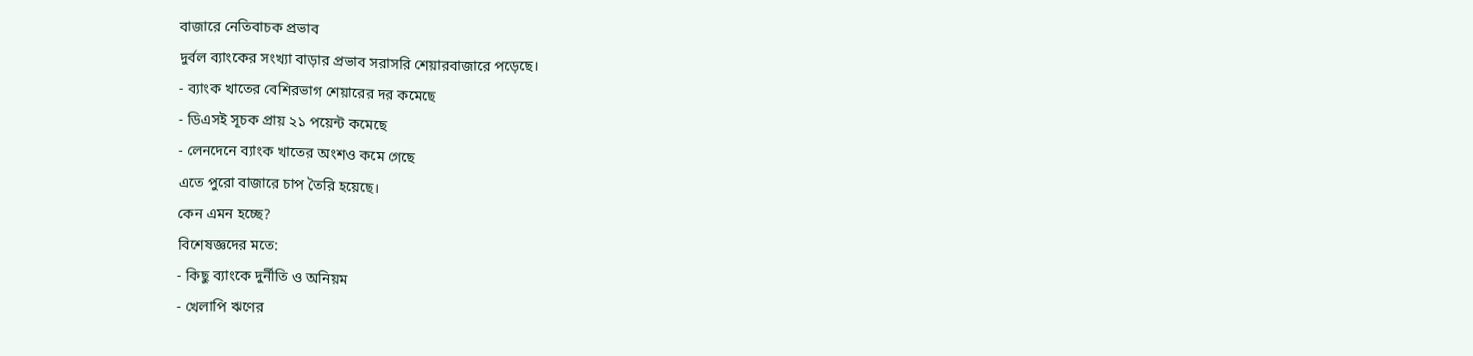বাজারে নেতিবাচক প্রভাব
দুর্বল ব্যাংকের সংখ্যা বাড়ার প্রভাব সরাসরি শেয়ারবাজারে পড়েছে।
- ব্যাংক খাতের বেশিরভাগ শেয়ারের দর কমেছে
- ডিএসই সূচক প্রায় ২১ পয়েন্ট কমেছে
- লেনদেনে ব্যাংক খাতের অংশও কমে গেছে
এতে পুরো বাজারে চাপ তৈরি হয়েছে।
কেন এমন হচ্ছে?
বিশেষজ্ঞদের মতে:
- কিছু ব্যাংকে দুর্নীতি ও অনিয়ম
- খেলাপি ঋণের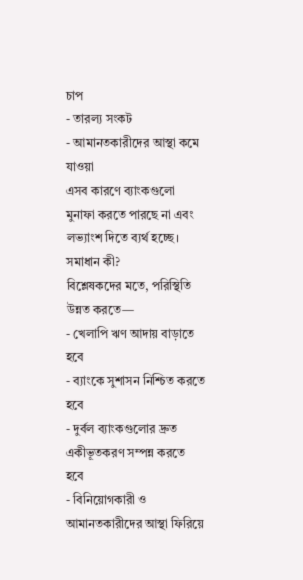চাপ
- তারল্য সংকট
- আমানতকারীদের আস্থা কমে যাওয়া
এসব কারণে ব্যাংকগুলো মুনাফা করতে পারছে না এবং লভ্যাংশ দিতে ব্যর্থ হচ্ছে।
সমাধান কী?
বিশ্লেষকদের মতে, পরিস্থিতি উন্নত করতে—
- খেলাপি ঋণ আদায় বাড়াতে হবে
- ব্যাংকে সুশাসন নিশ্চিত করতে হবে
- দুর্বল ব্যাংকগুলোর দ্রুত একীভূতকরণ সম্পন্ন করতে হবে
- বিনিয়োগকারী ও আমানতকারীদের আস্থা ফিরিয়ে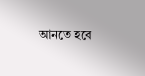আনতে হবে